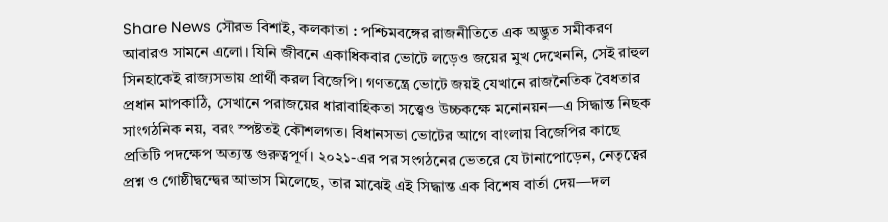Share News সৌরভ বিশাই, কলকাতা : পশ্চিমবঙ্গের রাজনীতিতে এক অদ্ভুত সমীকরণ আবারও সামনে এলো। যিনি জীবনে একাধিকবার ভোটে লড়েও জয়ের মুখ দেখেননি, সেই রাহুল সিনহাকেই রাজ্যসভায় প্রার্থী করল বিজেপি। গণতন্ত্রে ভোটে জয়ই যেখানে রাজনৈতিক বৈধতার প্রধান মাপকাঠি, সেখানে পরাজয়ের ধারাবাহিকতা সত্ত্বেও উচ্চকক্ষে মনোনয়ন—এ সিদ্ধান্ত নিছক সাংগঠনিক নয়, বরং স্পষ্টতই কৌশলগত। বিধানসভা ভোটের আগে বাংলায় বিজেপির কাছে প্রতিটি পদক্ষেপ অত্যন্ত গুরুত্বপূর্ণ। ২০২১-এর পর সংগঠনের ভেতরে যে টানাপোড়েন, নেতৃত্বের প্রশ্ন ও গোষ্ঠীদ্বন্দ্বের আভাস মিলেছে, তার মাঝেই এই সিদ্ধান্ত এক বিশেষ বার্তা দেয়—দল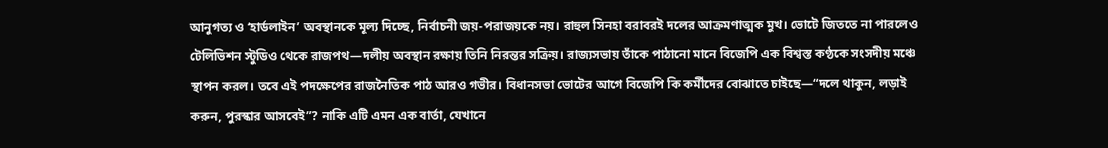আনুগত্য ও ‘হার্ডলাইন’ অবস্থানকে মূল্য দিচ্ছে, নির্বাচনী জয়-পরাজয়কে নয়। রাহুল সিনহা বরাবরই দলের আক্রমণাত্মক মুখ। ভোটে জিততে না পারলেও টেলিভিশন স্টুডিও থেকে রাজপথ—দলীয় অবস্থান রক্ষায় তিনি নিরন্তর সক্রিয়। রাজ্যসভায় তাঁকে পাঠানো মানে বিজেপি এক বিশ্বস্ত কণ্ঠকে সংসদীয় মঞ্চে স্থাপন করল। তবে এই পদক্ষেপের রাজনৈতিক পাঠ আরও গভীর। বিধানসভা ভোটের আগে বিজেপি কি কর্মীদের বোঝাতে চাইছে—“দলে থাকুন, লড়াই করুন, পুরস্কার আসবেই”? নাকি এটি এমন এক বার্তা, যেখানে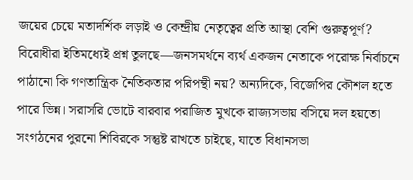জয়ের চেয়ে মতাদর্শিক লড়াই ও কেন্দ্রীয় নেতৃত্বের প্রতি আস্থা বেশি গুরুত্বপূর্ণ? বিরোধীরা ইতিমধ্যেই প্রশ্ন তুলছে—জনসমর্থনে ব্যর্থ একজন নেতাকে পরোক্ষ নির্বাচনে পাঠানো কি গণতান্ত্রিক নৈতিকতার পরিপন্থী নয়? অন্যদিকে, বিজেপির কৌশল হতে পারে ভিন্ন। সরাসরি ভোটে বারবার পরাজিত মুখকে রাজ্যসভায় বসিয়ে দল হয়তো সংগঠনের পুরনো শিবিরকে সন্তুষ্ট রাখতে চাইছে, যাতে বিধানসভা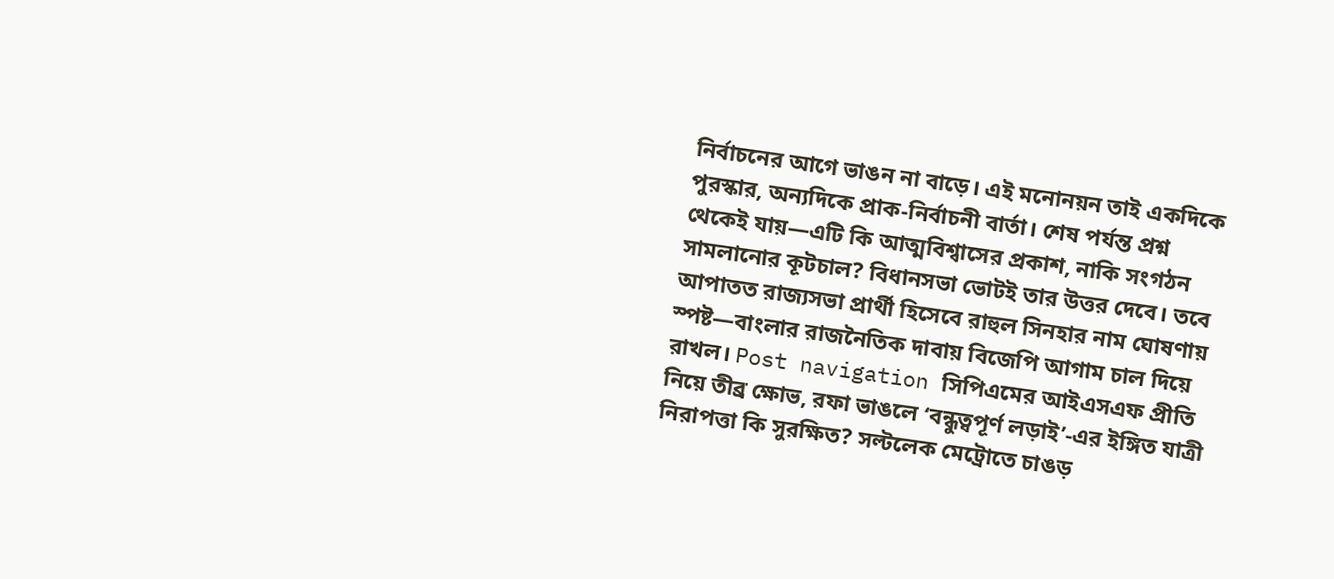নির্বাচনের আগে ভাঙন না বাড়ে। এই মনোনয়ন তাই একদিকে পুরস্কার, অন্যদিকে প্রাক-নির্বাচনী বার্তা। শেষ পর্যন্ত প্রশ্ন থেকেই যায়—এটি কি আত্মবিশ্বাসের প্রকাশ, নাকি সংগঠন সামলানোর কূটচাল? বিধানসভা ভোটই তার উত্তর দেবে। তবে আপাতত রাজ্যসভা প্রার্থী হিসেবে রাহুল সিনহার নাম ঘোষণায় স্পষ্ট—বাংলার রাজনৈতিক দাবায় বিজেপি আগাম চাল দিয়ে রাখল। Post navigation সিপিএমের আইএসএফ প্রীতি নিয়ে তীব্র ক্ষোভ, রফা ভাঙলে ‘বন্ধুত্বপূর্ণ লড়াই’-এর ইঙ্গিত যাত্রী নিরাপত্তা কি সুরক্ষিত? সল্টলেক মেট্রোতে চাঙড়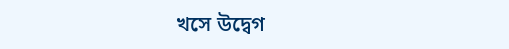খসে উদ্বেগ